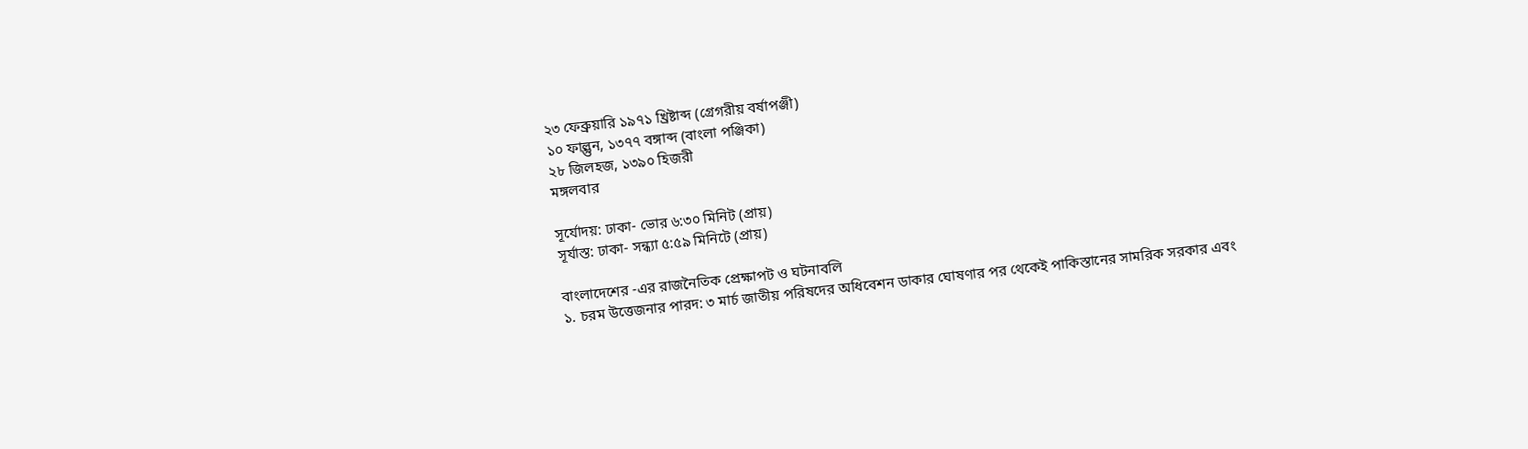২৩ ফেব্রুয়ারি ১৯৭১ খ্রিষ্টাব্দ (গ্রেগরীয় বর্ষাপঞ্জী)
১০ ফাল্গুন, ১৩৭৭ বঙ্গাব্দ (বাংলা পঞ্জিকা)
২৮ জিলহজ, ১৩৯০ হিজরী
মঙ্গলবার

সূর্যোদয়: ঢাকা- ভোর ৬:৩০ মিনিট (প্রায়)
সূর্যাস্ত: ঢাকা- সন্ধ্যা ৫:৫৯ মিনিটে (প্রায়)

বাংলাদেশের -এর রাজনৈতিক প্রেক্ষাপট ও ঘটনাবলি
১. চরম উত্তেজনার পারদ: ৩ মার্চ জাতীয় পরিষদের অধিবেশন ডাকার ঘোষণার পর থেকেই পাকিস্তানের সামরিক সরকার এবং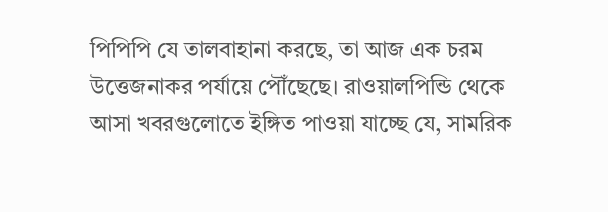পিপিপি যে তালবাহানা করছে, তা আজ এক চরম উত্তেজনাকর পর্যায়ে পৌঁছেছে। রাওয়ালপিন্ডি থেকে আসা খবরগুলোতে ইঙ্গিত পাওয়া যাচ্ছে যে, সামরিক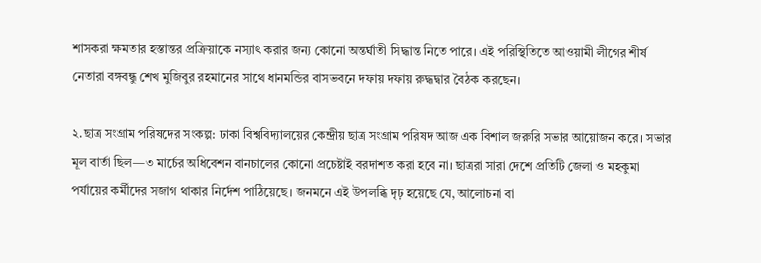শাসকরা ক্ষমতার হস্তান্তর প্রক্রিয়াকে নস্যাৎ করার জন্য কোনো অন্তর্ঘাতী সিদ্ধান্ত নিতে পারে। এই পরিস্থিতিতে আওয়ামী লীগের শীর্ষ নেতারা বঙ্গবন্ধু শেখ মুজিবুর রহমানের সাথে ধানমন্ডির বাসভবনে দফায় দফায় রুদ্ধদ্বার বৈঠক করছেন।

২.ছাত্র সংগ্রাম পরিষদের সংকল্প: ঢাকা বিশ্ববিদ্যালয়ের কেন্দ্রীয় ছাত্র সংগ্রাম পরিষদ আজ এক বিশাল জরুরি সভার আয়োজন করে। সভার মূল বার্তা ছিল—৩ মার্চের অধিবেশন বানচালের কোনো প্রচেষ্টাই বরদাশত করা হবে না। ছাত্ররা সারা দেশে প্রতিটি জেলা ও মহকুমা পর্যায়ের কর্মীদের সজাগ থাকার নির্দেশ পাঠিয়েছে। জনমনে এই উপলব্ধি দৃঢ় হয়েছে যে, আলোচনা বা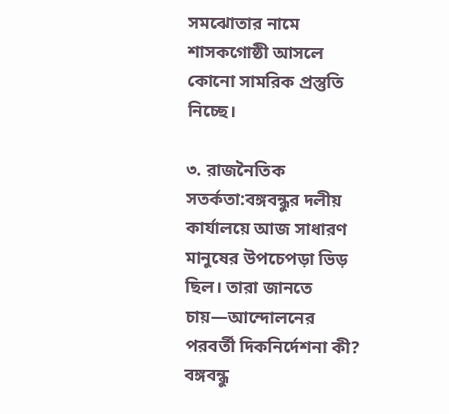সমঝোতার নামে শাসকগোষ্ঠী আসলে কোনো সামরিক প্রস্তুতি নিচ্ছে।

৩. রাজনৈতিক সতর্কতা:বঙ্গবন্ধুর দলীয় কার্যালয়ে আজ সাধারণ মানুষের উপচেপড়া ভিড় ছিল। তারা জানতে চায়—আন্দোলনের পরবর্তী দিকনির্দেশনা কী? বঙ্গবন্ধু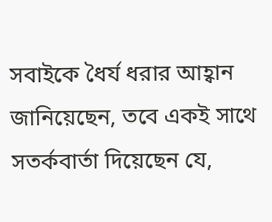সবাইকে ধৈর্য ধরার আহ্বান জানিয়েছেন, তবে একই সাথে সতর্কবার্তা দিয়েছেন যে,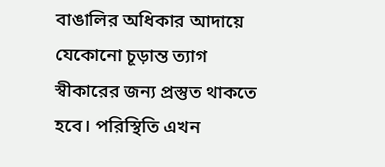বাঙালির অধিকার আদায়ে যেকোনো চূড়ান্ত ত্যাগ স্বীকারের জন্য প্রস্তুত থাকতে হবে। পরিস্থিতি এখন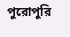পুরোপুরি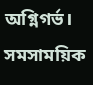অগ্নিগর্ভ।
সমসাময়িক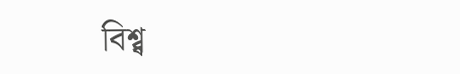বিশ্ব্ব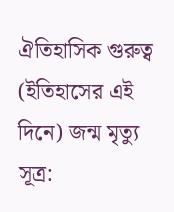ঐতিহাসিক গুরুত্ব (ইতিহাসের এই দিনে) জন্ম মৃত্যু
সূত্র: